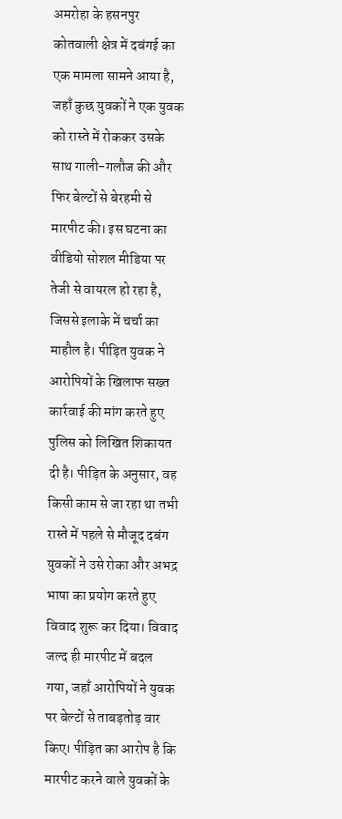अमरोहा के हसनपुर कोतवाली क्षेत्र में दबंगई का एक मामला सामने आया है, जहाँ कुछ युवकों ने एक युवक को रास्ते में रोककर उसके साथ गाली-गलौज की और फिर बेल्टों से बेरहमी से मारपीट की। इस घटना का वीडियो सोशल मीडिया पर तेजी से वायरल हो रहा है, जिससे इलाके में चर्चा का माहौल है। पीड़ित युवक ने आरोपियों के खिलाफ सख्त कार्रवाई की मांग करते हुए पुलिस को लिखित शिकायत दी है। पीड़ित के अनुसार, वह किसी काम से जा रहा था तभी रास्ते में पहले से मौजूद दबंग युवकों ने उसे रोका और अभद्र भाषा का प्रयोग करते हुए विवाद शुरू कर दिया। विवाद जल्द ही मारपीट में बदल गया, जहाँ आरोपियों ने युवक पर बेल्टों से ताबड़तोड़ वार किए। पीड़ित का आरोप है कि मारपीट करने वाले युवकों के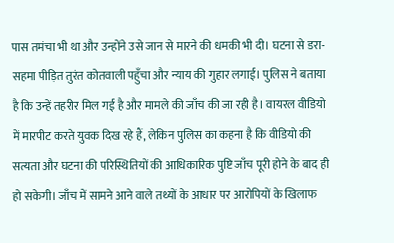पास तमंचा भी था और उन्होंने उसे जान से मारने की धमकी भी दी। घटना से डरा-सहमा पीड़ित तुरंत कोतवाली पहुँचा और न्याय की गुहार लगाई। पुलिस ने बताया है कि उन्हें तहरीर मिल गई है और मामले की जाँच की जा रही है। वायरल वीडियो में मारपीट करते युवक दिख रहे हैं, लेकिन पुलिस का कहना है कि वीडियो की सत्यता और घटना की परिस्थितियों की आधिकारिक पुष्टि जाँच पूरी होने के बाद ही हो सकेगी। जाँच में सामने आने वाले तथ्यों के आधार पर आरोपियों के खिलाफ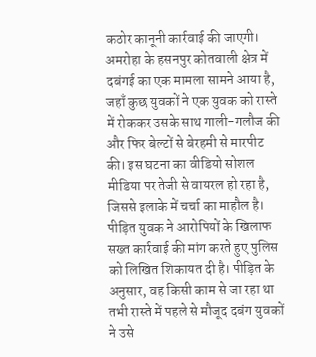कठोर कानूनी कार्रवाई की जाएगी।
अमरोहा के हसनपुर कोतवाली क्षेत्र में दबंगई का एक मामला सामने आया है, जहाँ कुछ युवकों ने एक युवक को रास्ते में रोककर उसके साथ गाली-गलौज की और फिर बेल्टों से बेरहमी से मारपीट की। इस घटना का वीडियो सोशल मीडिया पर तेजी से वायरल हो रहा है, जिससे इलाके में चर्चा का माहौल है। पीड़ित युवक ने आरोपियों के खिलाफ सख्त कार्रवाई की मांग करते हुए पुलिस को लिखित शिकायत दी है। पीड़ित के अनुसार, वह किसी काम से जा रहा था तभी रास्ते में पहले से मौजूद दबंग युवकों ने उसे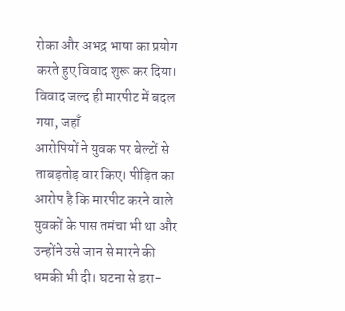रोका और अभद्र भाषा का प्रयोग करते हुए विवाद शुरू कर दिया। विवाद जल्द ही मारपीट में बदल गया, जहाँ
आरोपियों ने युवक पर बेल्टों से ताबड़तोड़ वार किए। पीड़ित का आरोप है कि मारपीट करने वाले युवकों के पास तमंचा भी था और उन्होंने उसे जान से मारने की धमकी भी दी। घटना से डरा-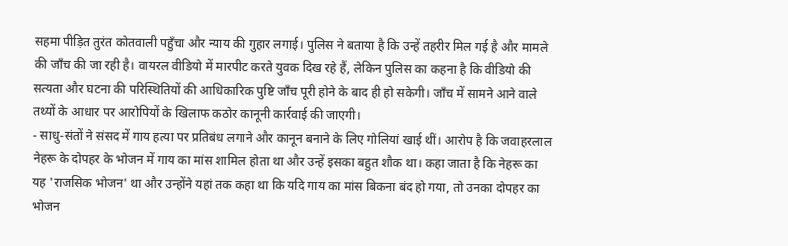सहमा पीड़ित तुरंत कोतवाली पहुँचा और न्याय की गुहार लगाई। पुलिस ने बताया है कि उन्हें तहरीर मिल गई है और मामले की जाँच की जा रही है। वायरल वीडियो में मारपीट करते युवक दिख रहे हैं, लेकिन पुलिस का कहना है कि वीडियो की सत्यता और घटना की परिस्थितियों की आधिकारिक पुष्टि जाँच पूरी होने के बाद ही हो सकेगी। जाँच में सामने आने वाले तथ्यों के आधार पर आरोपियों के खिलाफ कठोर कानूनी कार्रवाई की जाएगी।
- साधु-संतों ने संसद में गाय हत्या पर प्रतिबंध लगाने और कानून बनाने के लिए गोलियां खाई थीं। आरोप है कि जवाहरलाल नेहरू के दोपहर के भोजन में गाय का मांस शामिल होता था और उन्हें इसका बहुत शौक था। कहा जाता है कि नेहरू का यह 'राजसिक भोजन' था और उन्होंने यहां तक कहा था कि यदि गाय का मांस बिकना बंद हो गया, तो उनका दोपहर का भोजन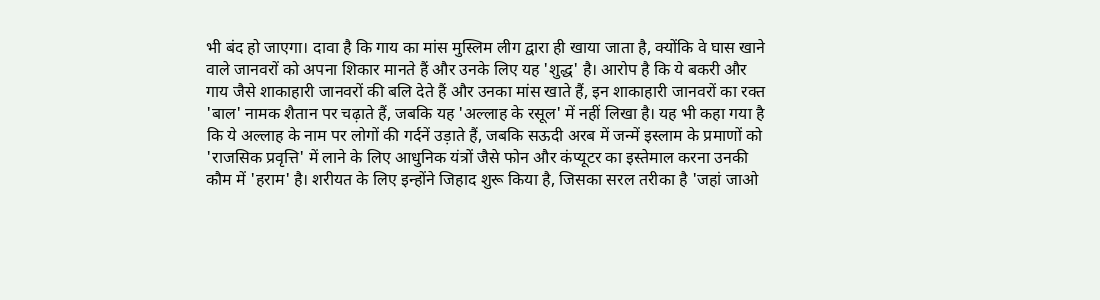भी बंद हो जाएगा। दावा है कि गाय का मांस मुस्लिम लीग द्वारा ही खाया जाता है, क्योंकि वे घास खाने वाले जानवरों को अपना शिकार मानते हैं और उनके लिए यह 'शुद्ध' है। आरोप है कि ये बकरी और गाय जैसे शाकाहारी जानवरों की बलि देते हैं और उनका मांस खाते हैं, इन शाकाहारी जानवरों का रक्त 'बाल' नामक शैतान पर चढ़ाते हैं, जबकि यह 'अल्लाह के रसूल' में नहीं लिखा है। यह भी कहा गया है कि ये अल्लाह के नाम पर लोगों की गर्दनें उड़ाते हैं, जबकि सऊदी अरब में जन्में इस्लाम के प्रमाणों को 'राजसिक प्रवृत्ति' में लाने के लिए आधुनिक यंत्रों जैसे फोन और कंप्यूटर का इस्तेमाल करना उनकी कौम में 'हराम' है। शरीयत के लिए इन्होंने जिहाद शुरू किया है, जिसका सरल तरीका है 'जहां जाओ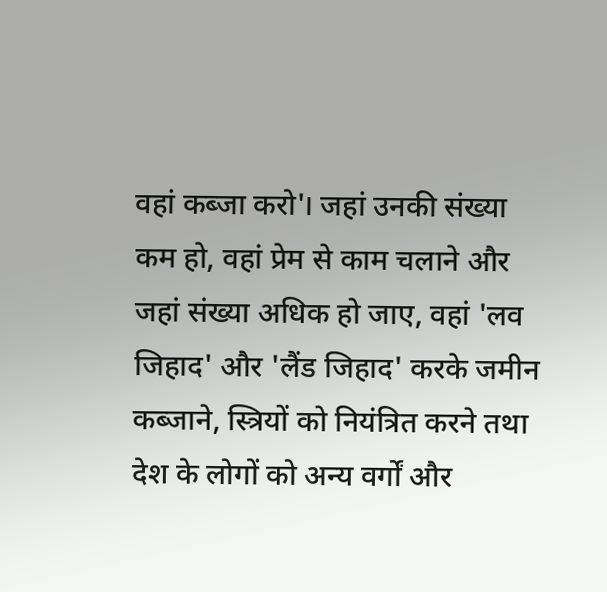वहां कब्जा करो'। जहां उनकी संख्या कम हो, वहां प्रेम से काम चलाने और जहां संख्या अधिक हो जाए, वहां 'लव जिहाद' और 'लैंड जिहाद' करके जमीन कब्जाने, स्त्रियों को नियंत्रित करने तथा देश के लोगों को अन्य वर्गों और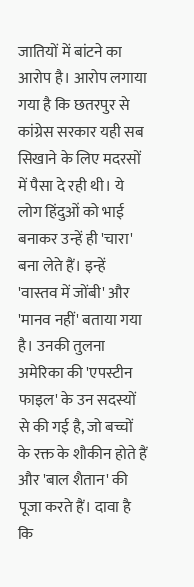जातियों में बांटने का आरोप है। आरोप लगाया गया है कि छतरपुर से कांग्रेस सरकार यही सब सिखाने के लिए मदरसों में पैसा दे रही थी। ये लोग हिंदुओं को भाई बनाकर उन्हें ही 'चारा' बना लेते हैं। इन्हें 'वास्तव में जोंबी' और 'मानव नहीं' बताया गया है। उनकी तुलना अमेरिका की 'एपस्टीन फाइल' के उन सदस्यों से की गई है, जो बच्चों के रक्त के शौकीन होते हैं और 'बाल शैतान' की पूजा करते हैं। दावा है कि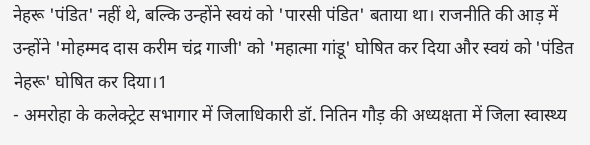नेहरू 'पंडित' नहीं थे, बल्कि उन्होंने स्वयं को 'पारसी पंडित' बताया था। राजनीति की आड़ में उन्होंने 'मोहम्मद दास करीम चंद्र गाजी' को 'महात्मा गांडू' घोषित कर दिया और स्वयं को 'पंडित नेहरू' घोषित कर दिया।1
- अमरोहा के कलेक्ट्रेट सभागार में जिलाधिकारी डॉ. नितिन गौड़ की अध्यक्षता में जिला स्वास्थ्य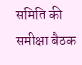समिति की समीक्षा बैठक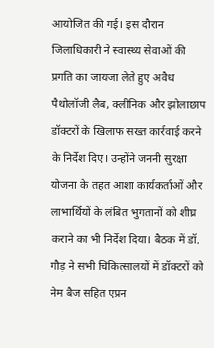आयोजित की गई। इस दौरान जिलाधिकारी ने स्वास्थ्य सेवाओं की प्रगति का जायजा लेते हुए अवैध पैथोलॉजी लैब, क्लीनिक और झोलाछाप डॉक्टरों के खिलाफ सख्त कार्रवाई करने के निर्देश दिए। उन्होंने जननी सुरक्षा योजना के तहत आशा कार्यकर्ताओं और लाभार्थियों के लंबित भुगतानों को शीघ्र कराने का भी निर्देश दिया। बैठक में डॉ. गौड़ ने सभी चिकित्सालयों में डॉक्टरों को नेम बैज सहित एप्रन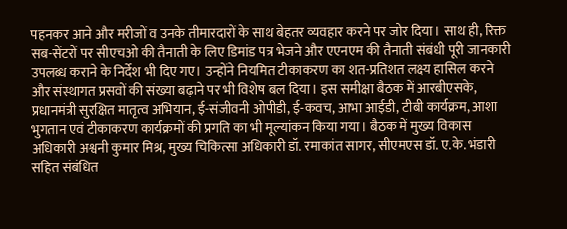पहनकर आने और मरीजों व उनके तीमारदारों के साथ बेहतर व्यवहार करने पर जोर दिया। साथ ही, रिक्त सब-सेंटरों पर सीएचओ की तैनाती के लिए डिमांड पत्र भेजने और एएनएम की तैनाती संबंधी पूरी जानकारी उपलब्ध कराने के निर्देश भी दिए गए। उन्होंने नियमित टीकाकरण का शत-प्रतिशत लक्ष्य हासिल करने और संस्थागत प्रसवों की संख्या बढ़ाने पर भी विशेष बल दिया। इस समीक्षा बैठक में आरबीएसके, प्रधानमंत्री सुरक्षित मातृत्व अभियान, ई-संजीवनी ओपीडी, ई-कवच, आभा आईडी, टीबी कार्यक्रम, आशा भुगतान एवं टीकाकरण कार्यक्रमों की प्रगति का भी मूल्यांकन किया गया। बैठक में मुख्य विकास अधिकारी अश्वनी कुमार मिश्र, मुख्य चिकित्सा अधिकारी डॉ. रमाकांत सागर, सीएमएस डॉ. ए.के. भंडारी सहित संबंधित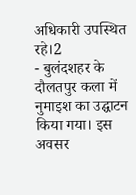अधिकारी उपस्थित रहे।2
- बुलंदशहर के दौलतपुर कला में नुमाइश का उद्घाटन किया गया। इस अवसर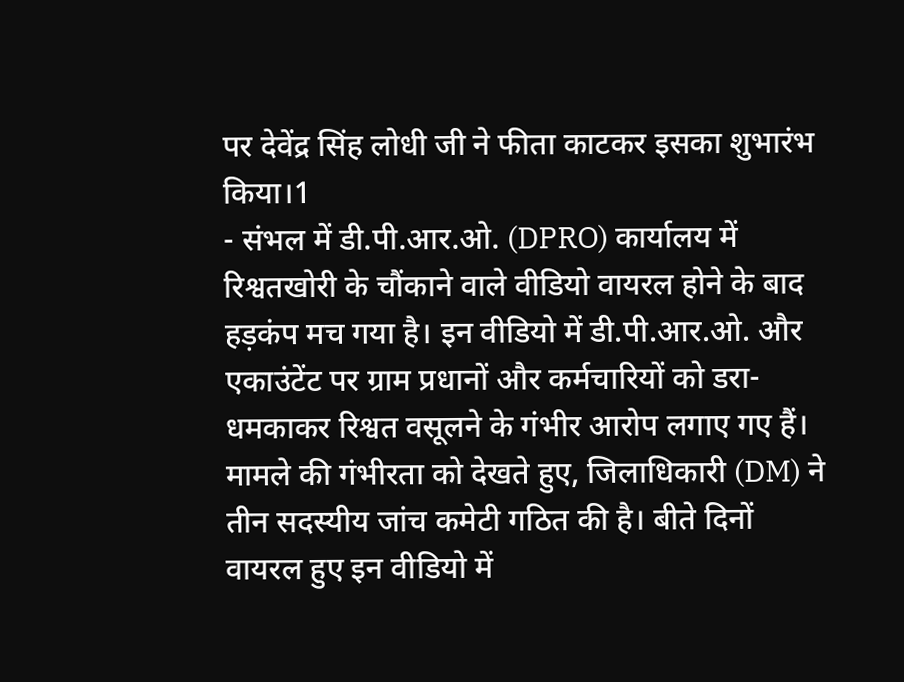पर देवेंद्र सिंह लोधी जी ने फीता काटकर इसका शुभारंभ किया।1
- संभल में डी.पी.आर.ओ. (DPRO) कार्यालय में रिश्वतखोरी के चौंकाने वाले वीडियो वायरल होने के बाद हड़कंप मच गया है। इन वीडियो में डी.पी.आर.ओ. और एकाउंटेंट पर ग्राम प्रधानों और कर्मचारियों को डरा-धमकाकर रिश्वत वसूलने के गंभीर आरोप लगाए गए हैं। मामले की गंभीरता को देखते हुए, जिलाधिकारी (DM) ने तीन सदस्यीय जांच कमेटी गठित की है। बीते दिनों वायरल हुए इन वीडियो में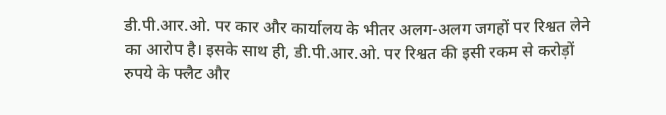डी.पी.आर.ओ. पर कार और कार्यालय के भीतर अलग-अलग जगहों पर रिश्वत लेने का आरोप है। इसके साथ ही, डी.पी.आर.ओ. पर रिश्वत की इसी रकम से करोड़ों रुपये के फ्लैट और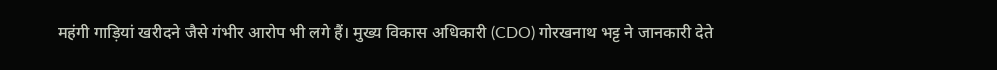महंगी गाड़ियां खरीदने जैसे गंभीर आरोप भी लगे हैं। मुख्य विकास अधिकारी (CDO) गोरखनाथ भट्ट ने जानकारी देते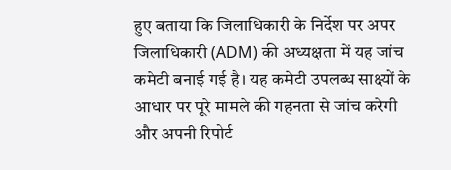हुए बताया कि जिलाधिकारी के निर्देश पर अपर जिलाधिकारी (ADM) की अध्यक्षता में यह जांच कमेटी बनाई गई है। यह कमेटी उपलब्ध साक्ष्यों के आधार पर पूरे मामले की गहनता से जांच करेगी और अपनी रिपोर्ट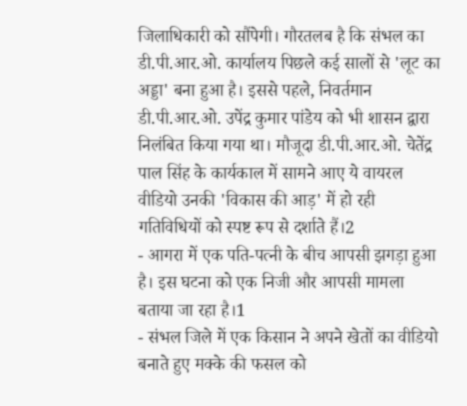जिलाधिकारी को सौंपेगी। गौरतलब है कि संभल का डी.पी.आर.ओ. कार्यालय पिछले कई सालों से 'लूट का अड्डा' बना हुआ है। इससे पहले, निवर्तमान डी.पी.आर.ओ. उपेंद्र कुमार पांडेय को भी शासन द्वारा निलंबित किया गया था। मौजूदा डी.पी.आर.ओ. चेतेंद्र पाल सिंह के कार्यकाल में सामने आए ये वायरल वीडियो उनकी 'विकास की आड़' में हो रही गतिविधियों को स्पष्ट रूप से दर्शाते हैं।2
- आगरा में एक पति-पत्नी के बीच आपसी झगड़ा हुआ है। इस घटना को एक निजी और आपसी मामला बताया जा रहा है।1
- संभल जिले में एक किसान ने अपने खेतों का वीडियो बनाते हुए मक्के की फसल को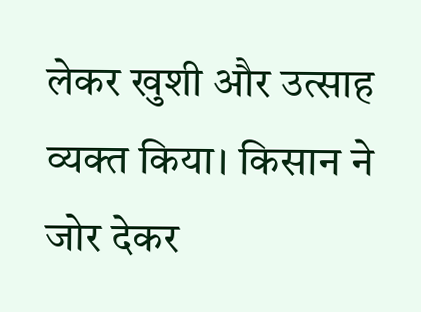लेकर खुशी और उत्साह व्यक्त किया। किसान ने जोर देकर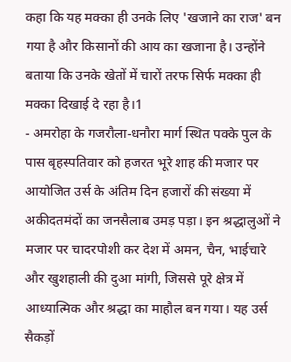कहा कि यह मक्का ही उनके लिए 'खजाने का राज' बन गया है और किसानों की आय का खजाना है। उन्होंने बताया कि उनके खेतों में चारों तरफ सिर्फ मक्का ही मक्का दिखाई दे रहा है।1
- अमरोहा के गजरौला-धनौरा मार्ग स्थित पक्के पुल के पास बृहस्पतिवार को हजरत भूरे शाह की मजार पर आयोजित उर्स के अंतिम दिन हजारों की संख्या में अकीदतमंदों का जनसैलाब उमड़ पड़ा। इन श्रद्धालुओं ने मजार पर चादरपोशी कर देश में अमन, चैन, भाईचारे और खुशहाली की दुआ मांगी, जिससे पूरे क्षेत्र में आध्यात्मिक और श्रद्धा का माहौल बन गया। यह उर्स सैकड़ों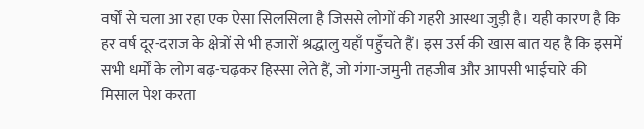वर्षों से चला आ रहा एक ऐसा सिलसिला है जिससे लोगों की गहरी आस्था जुड़ी है। यही कारण है कि हर वर्ष दूर-दराज के क्षेत्रों से भी हजारों श्रद्धालु यहाँ पहुँचते हैं। इस उर्स की खास बात यह है कि इसमें सभी धर्मों के लोग बढ़-चढ़कर हिस्सा लेते हैं, जो गंगा-जमुनी तहजीब और आपसी भाईचारे की मिसाल पेश करता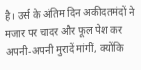है। उर्स के अंतिम दिन अकीदतमंदों ने मजार पर चादर और फूल पेश कर अपनी-अपनी मुरादें मांगीं, क्योंकि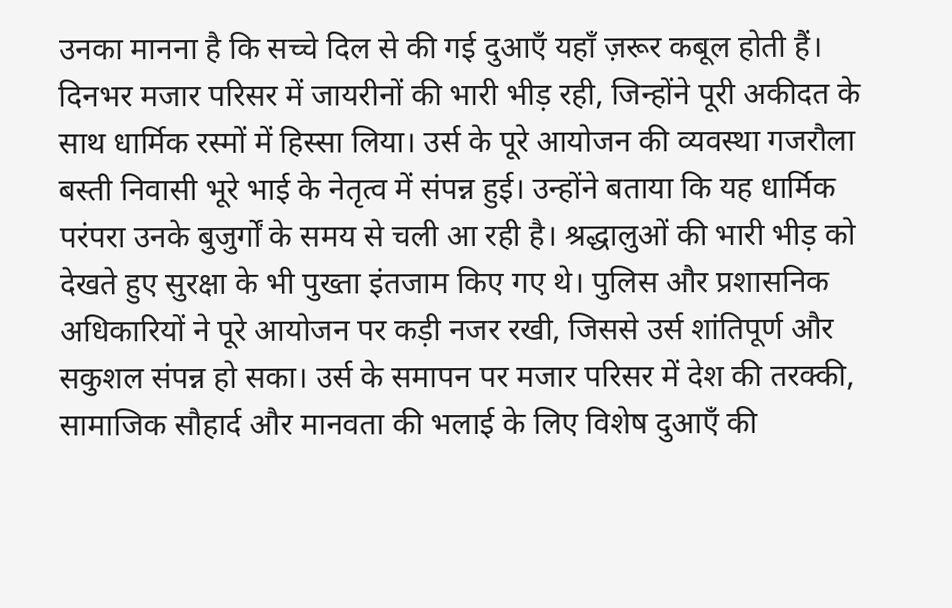उनका मानना है कि सच्चे दिल से की गई दुआएँ यहाँ ज़रूर कबूल होती हैं। दिनभर मजार परिसर में जायरीनों की भारी भीड़ रही, जिन्होंने पूरी अकीदत के साथ धार्मिक रस्मों में हिस्सा लिया। उर्स के पूरे आयोजन की व्यवस्था गजरौला बस्ती निवासी भूरे भाई के नेतृत्व में संपन्न हुई। उन्होंने बताया कि यह धार्मिक परंपरा उनके बुजुर्गों के समय से चली आ रही है। श्रद्धालुओं की भारी भीड़ को देखते हुए सुरक्षा के भी पुख्ता इंतजाम किए गए थे। पुलिस और प्रशासनिक अधिकारियों ने पूरे आयोजन पर कड़ी नजर रखी, जिससे उर्स शांतिपूर्ण और सकुशल संपन्न हो सका। उर्स के समापन पर मजार परिसर में देश की तरक्की, सामाजिक सौहार्द और मानवता की भलाई के लिए विशेष दुआएँ की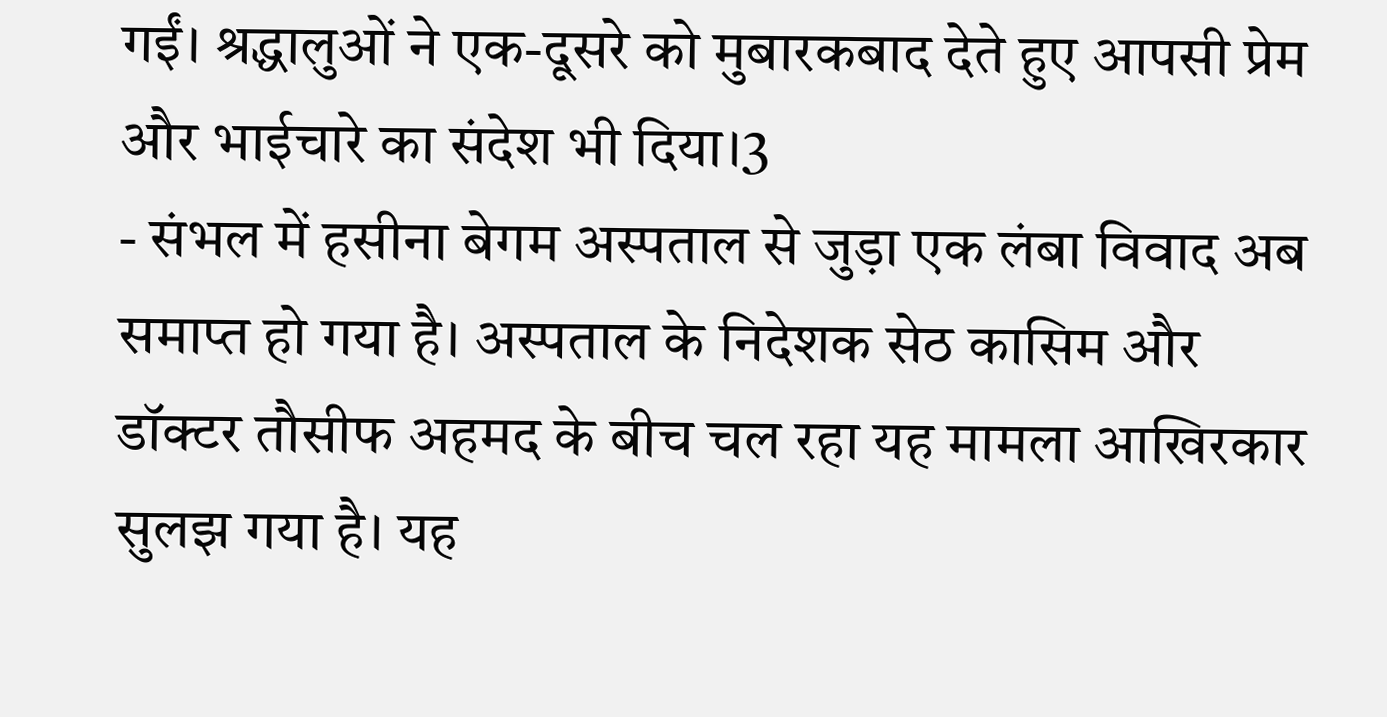गईं। श्रद्धालुओं ने एक-दूसरे को मुबारकबाद देते हुए आपसी प्रेम और भाईचारे का संदेश भी दिया।3
- संभल में हसीना बेगम अस्पताल से जुड़ा एक लंबा विवाद अब समाप्त हो गया है। अस्पताल के निदेशक सेठ कासिम और डॉक्टर तौसीफ अहमद के बीच चल रहा यह मामला आखिरकार सुलझ गया है। यह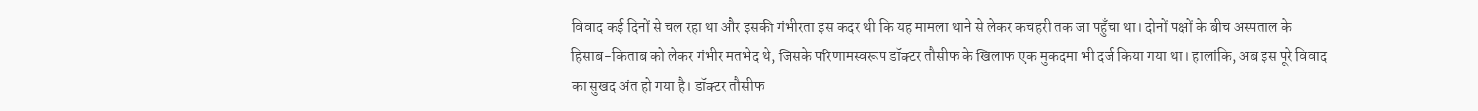विवाद कई दिनों से चल रहा था और इसकी गंभीरता इस कदर थी कि यह मामला थाने से लेकर कचहरी तक जा पहुँचा था। दोनों पक्षों के बीच अस्पताल के हिसाब-किताब को लेकर गंभीर मतभेद थे, जिसके परिणामस्वरूप डॉक्टर तौसीफ के खिलाफ एक मुकदमा भी दर्ज किया गया था। हालांकि, अब इस पूरे विवाद का सुखद अंत हो गया है। डॉक्टर तौसीफ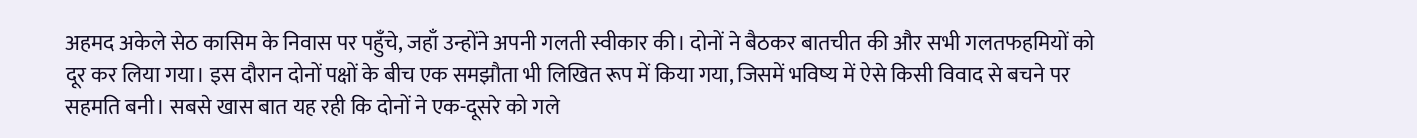अहमद अकेले सेठ कासिम के निवास पर पहुँचे, जहाँ उन्होंने अपनी गलती स्वीकार की। दोनों ने बैठकर बातचीत की और सभी गलतफहमियों को दूर कर लिया गया। इस दौरान दोनों पक्षों के बीच एक समझौता भी लिखित रूप में किया गया, जिसमें भविष्य में ऐसे किसी विवाद से बचने पर सहमति बनी। सबसे खास बात यह रही कि दोनों ने एक-दूसरे को गले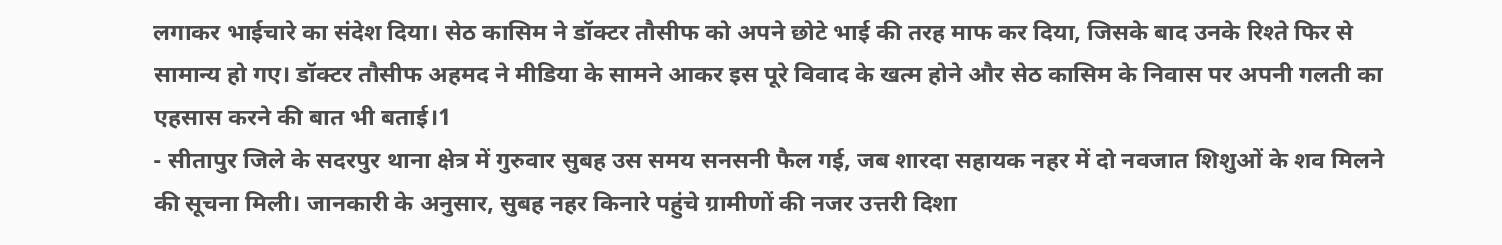लगाकर भाईचारे का संदेश दिया। सेठ कासिम ने डॉक्टर तौसीफ को अपने छोटे भाई की तरह माफ कर दिया, जिसके बाद उनके रिश्ते फिर से सामान्य हो गए। डॉक्टर तौसीफ अहमद ने मीडिया के सामने आकर इस पूरे विवाद के खत्म होने और सेठ कासिम के निवास पर अपनी गलती का एहसास करने की बात भी बताई।1
- सीतापुर जिले के सदरपुर थाना क्षेत्र में गुरुवार सुबह उस समय सनसनी फैल गई, जब शारदा सहायक नहर में दो नवजात शिशुओं के शव मिलने की सूचना मिली। जानकारी के अनुसार, सुबह नहर किनारे पहुंचे ग्रामीणों की नजर उत्तरी दिशा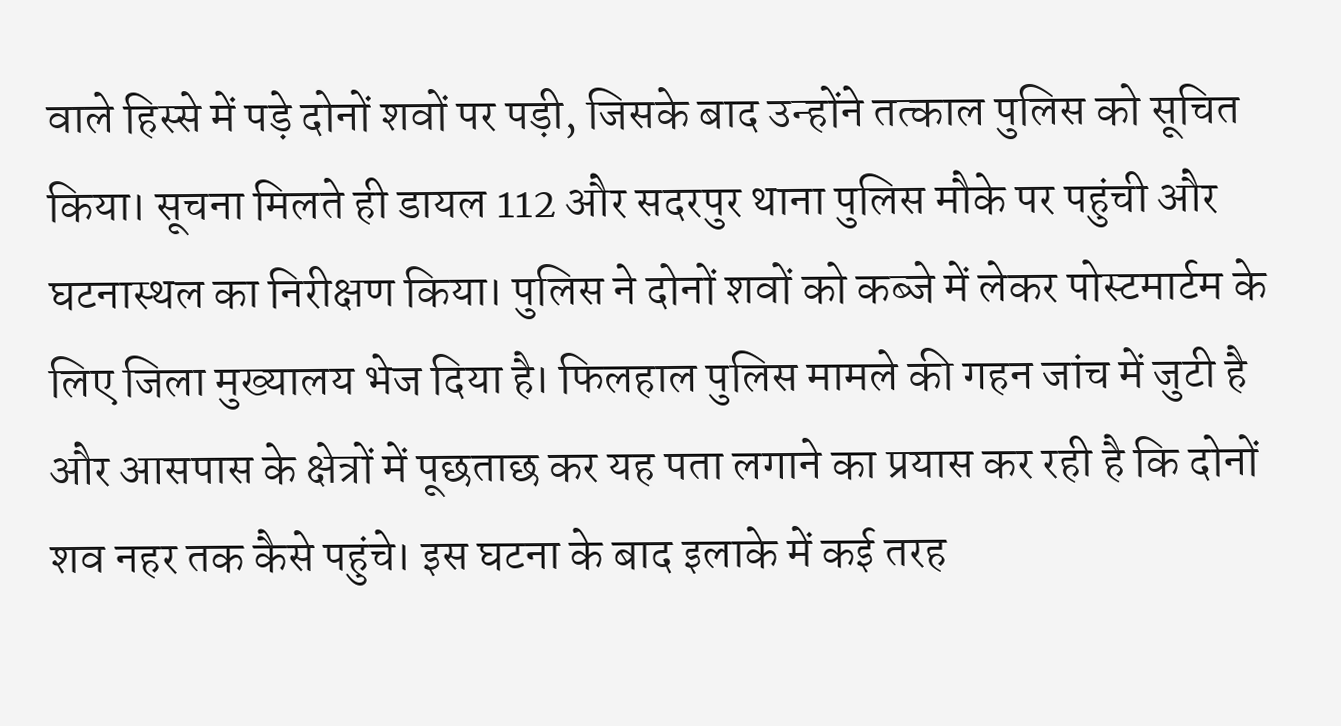वाले हिस्से में पड़े दोनों शवों पर पड़ी, जिसके बाद उन्होंने तत्काल पुलिस को सूचित किया। सूचना मिलते ही डायल 112 और सदरपुर थाना पुलिस मौके पर पहुंची और घटनास्थल का निरीक्षण किया। पुलिस ने दोनों शवों को कब्जे में लेकर पोस्टमार्टम के लिए जिला मुख्यालय भेज दिया है। फिलहाल पुलिस मामले की गहन जांच में जुटी है और आसपास के क्षेत्रों में पूछताछ कर यह पता लगाने का प्रयास कर रही है कि दोनों शव नहर तक कैसे पहुंचे। इस घटना के बाद इलाके में कई तरह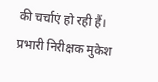की चर्चाएं हो रही हैं। प्रभारी निरीक्षक मुकेश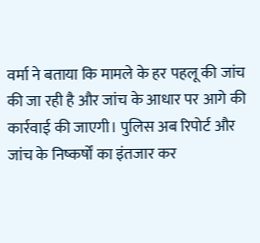वर्मा ने बताया कि मामले के हर पहलू की जांच की जा रही है और जांच के आधार पर आगे की कार्रवाई की जाएगी। पुलिस अब रिपोर्ट और जांच के निष्कर्षों का इंतजार कर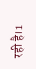रही है।1